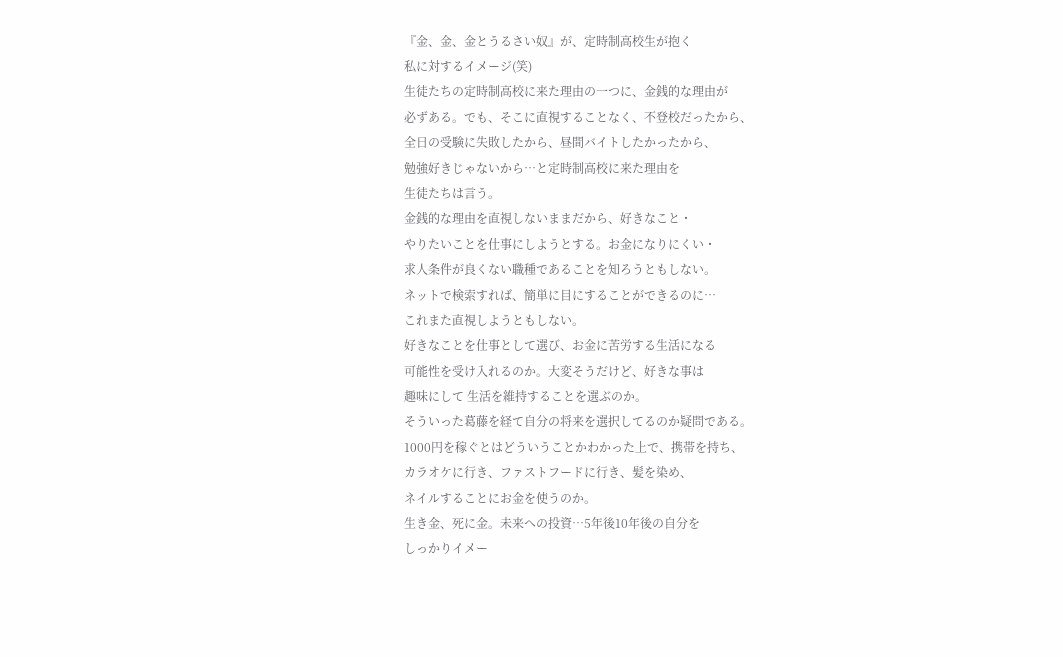『金、金、金とうるさい奴』が、定時制高校生が抱く
私に対するイメージ(笑)
生徒たちの定時制高校に来た理由の一つに、金銭的な理由が
必ずある。でも、そこに直視することなく、不登校だったから、
全日の受験に失敗したから、昼間バイトしたかったから、
勉強好きじゃないから…と定時制高校に来た理由を
生徒たちは言う。
金銭的な理由を直視しないままだから、好きなこと・
やりたいことを仕事にしようとする。お金になりにくい・
求人条件が良くない職種であることを知ろうともしない。
ネットで検索すれば、簡単に目にすることができるのに…
これまた直視しようともしない。
好きなことを仕事として選び、お金に苦労する生活になる
可能性を受け入れるのか。大変そうだけど、好きな事は
趣味にして 生活を維持することを選ぶのか。
そういった葛藤を経て自分の将来を選択してるのか疑問である。
1000円を稼ぐとはどういうことかわかった上で、携帯を持ち、
カラオケに行き、ファストフードに行き、髪を染め、
ネイルすることにお金を使うのか。
生き金、死に金。未来への投資…5年後10年後の自分を
しっかりイメー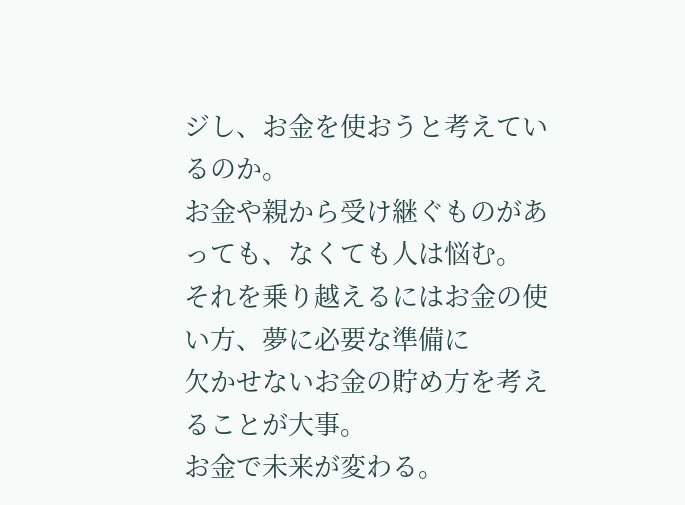ジし、お金を使おうと考えているのか。
お金や親から受け継ぐものがあっても、なくても人は悩む。
それを乗り越えるにはお金の使い方、夢に必要な準備に
欠かせないお金の貯め方を考えることが大事。
お金で未来が変わる。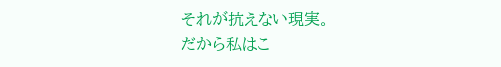それが抗えない現実。
だから私はこ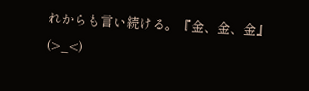れからも言い続ける。『金、金、金』(>_<)